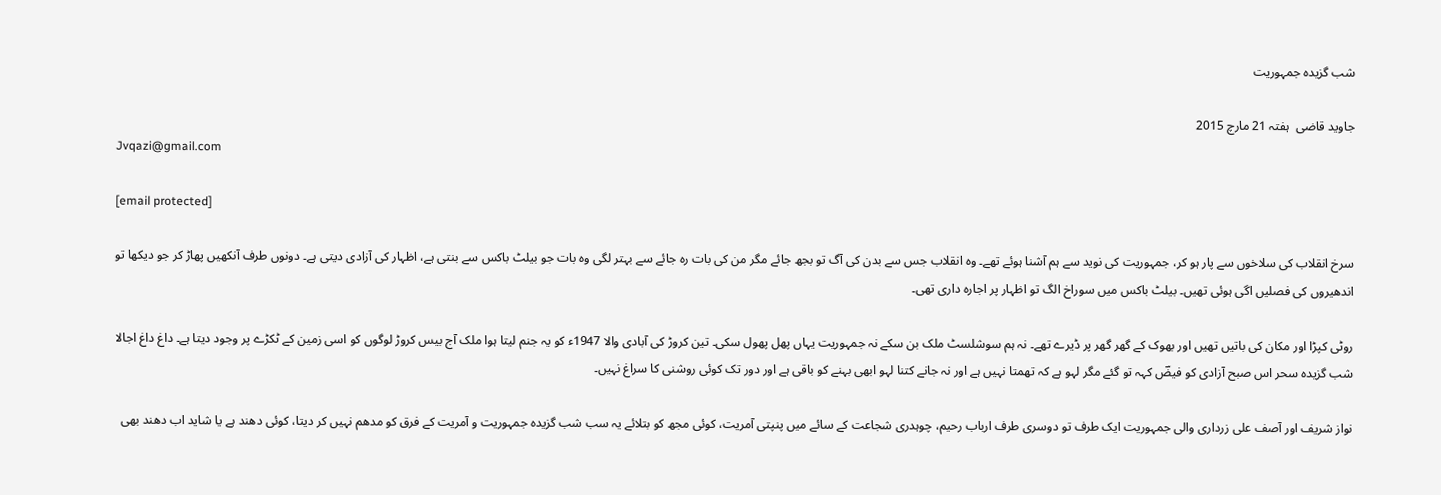شب گزیدہ جمہوریت

جاوید قاضی  ہفتہ 21 مارچ 2015
Jvqazi@gmail.com

[email protected]

سرخ انقلاب کی سلاخوں سے پار ہو کر، جمہوریت کی نوید سے ہم آشنا ہوئے تھے۔ وہ انقلاب جس سے بدن کی آگ تو بجھ جائے مگر من کی بات رہ جائے سے بہتر لگی وہ بات جو بیلٹ باکس سے بنتی ہے، اظہار کی آزادی دیتی ہے۔ دونوں طرف آنکھیں پھاڑ کر جو دیکھا تو اندھیروں کی فصلیں اگی ہوئی تھیں۔ بیلٹ باکس میں سوراخ الگ تو اظہار پر اجارہ داری تھی۔

روٹی کپڑا اور مکان کی باتیں تھیں اور بھوک کے گھر گھر پر ڈیرے تھے۔ نہ ہم سوشلسٹ ملک بن سکے نہ جمہوریت یہاں پھل پھول سکی۔ تین کروڑ کی آبادی والا 1947ء کو یہ جنم لیتا ہوا ملک آج بیس کروڑ لوگوں کو اسی زمین کے ٹکڑے پر وجود دیتا ہے۔ داغ داغ اجالا شب گزیدہ سحر اس صبح آزادی کو فیضؔ کہہ تو گئے مگر لہو ہے کہ تھمتا نہیں ہے اور نہ جانے کتنا لہو ابھی بہنے کو باقی ہے اور دور تک کوئی روشنی کا سراغ نہیں۔

نواز شریف اور آصف علی زرداری والی جمہوریت ایک طرف تو دوسری طرف ارباب رحیم، چوہدری شجاعت کے سائے میں پنپتی آمریت، کوئی مجھ کو بتلائے یہ سب شب گزیدہ جمہوریت و آمریت کے فرق کو مدھم نہیں کر دیتا، کوئی دھند ہے یا شاید اب دھند بھی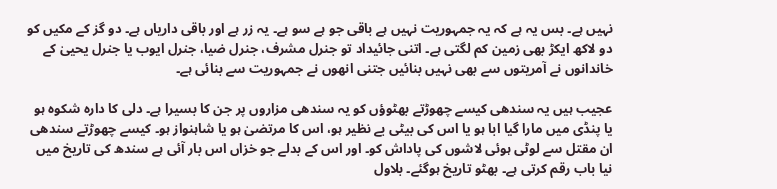نہیں ہے۔ بس یہ ہے کہ یہ جمہوریت نہیں ہے باقی جو ہے سو ہے۔ یہ زر ہے اور باقی داریاں ہے۔ دو گز کے مکیں کو دو لاکھ ایکڑ بھی زمین کم لگتی ہے۔ اتنی جائیداد تو جنرل مشرف، جنرل ضیا، جنرل ایوب یا جنرل یحییٰ کے خاندانوں نے آمریتوں سے بھی نہیں بنائیں جتنی انھوں نے جمہوریت سے بنائی ہے۔

عجیب ہیں یہ سندھی کیسے چھوڑتے بھٹوؤں کو یہ سندھی مزاروں پر جن کا بسیرا ہے۔ دلی کا دارہ شکوہ ہو یا پنڈی میں مارا گیا ابا ہو یا اس کی بیٹی بے نظیر ہو، اس کا مرتضیٰ ہو یا شاہنواز ہو۔ کیسے چھوڑتے سندھی ان مقتل سے لوٹی ہوئی لاشوں کی پاداش کو۔ اور اس کے بدلے جو خزاں اس بار آئی ہے سندھ کی تاریخ میں نیا باب رقم کرتی ہے۔ بھٹو تاریخ ہوگئے۔ بلاول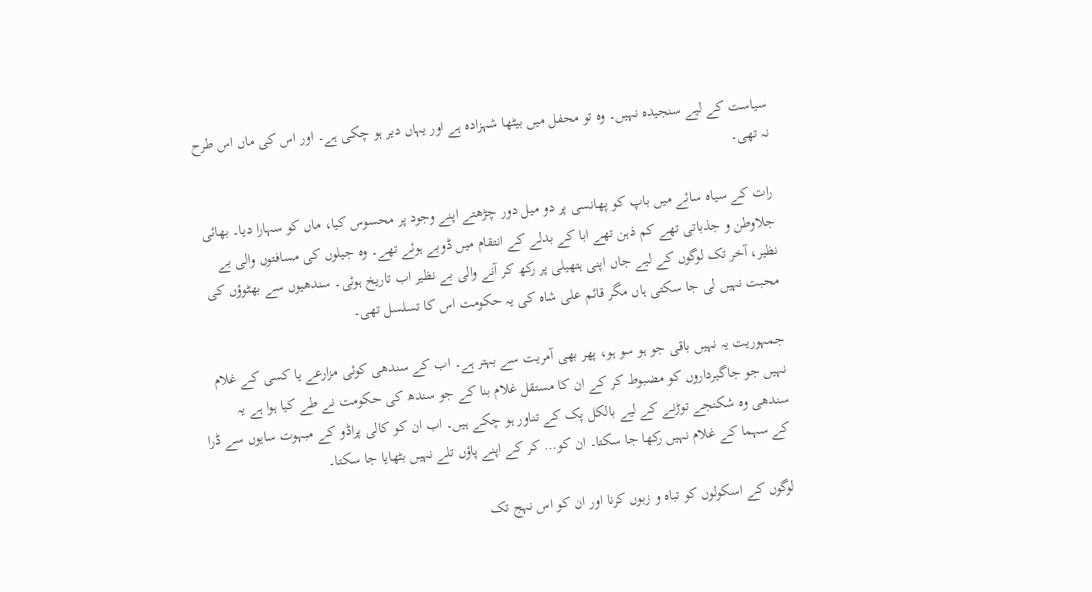سیاست کے لیے سنجیدہ نہیں۔ وہ تو محفل میں بیٹھا شہزادہ ہے اور یہاں دیر ہو چکی ہے۔ اور اس کی ماں اس طرح نہ تھی۔

رات کے سیاہ سائے میں باپ کو پھانسی پر دو میل دور چڑھتے اپنے وجود پر محسوس کیا، ماں کو سہارا دیا۔ بھائی جلاوطن و جذباتی تھے کم ذہن تھے ابا کے بدلے کے انتقام میں ڈوبے ہوئے تھے۔ وہ جیلوں کی مسافتوں والی بے نظیر، آخر تک لوگوں کے لیے جاں اپنی ہتھیلی پر رکھ کر آنے والی بے نظیر اب تاریخ ہوئی۔ سندھیوں سے بھٹوؤں کی محبت نہیں لی جا سکتی ہاں مگر قائم علی شاہ کی یہ حکومت اس کا تسلسل تھی۔

جمہوریت یہ نہیں باقی جو ہو سو ہو، پھر بھی آمریت سے بہتر ہے۔ اب کے سندھی کوئی مزارعے یا کسی کے غلام نہیں جو جاگیرداروں کو مضبوط کر کے ان کا مستقل غلام بنا کے جو سندھ کی حکومت نے طے کیا ہوا ہے یہ سندھی وہ شکنجے توڑنے کے لیے بالکل پک کے تناور ہو چکے ہیں۔ اب ان کو کالی پراڈو کے مبہوت سایوں سے ڈرا کے سہما کے غلام نہیں رکھا جا سکتا۔ ان کو… کر کے اپنے پاؤں تلے نہیں بٹھایا جا سکتا۔

لوگوں کے اسکولوں کو تباہ و زبوں کرنا اور ان کو اس نہج تک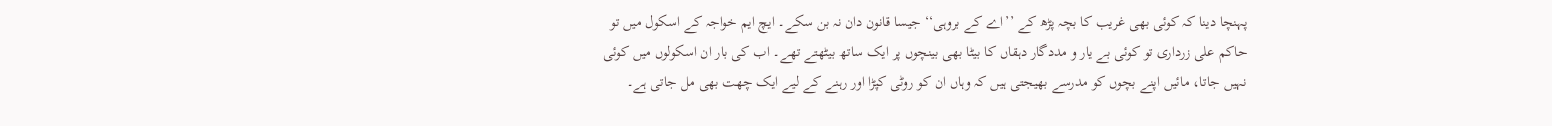پہنچا دینا کہ کوئی بھی غریب کا بچہ پڑھ کے ’’اے کے بروہی‘‘ جیسا قانون دان نہ بن سکے۔ ایچ ایم خواجہ کے اسکول میں تو حاکم علی زرداری تو کوئی بے یار و مددگار دہقاں کا بیٹا بھی بینچوں پر ایک ساتھ بیٹھتے تھے۔ اب کی بار ان اسکولوں میں کوئی نہیں جاتا، مائیں اپنے بچوں کو مدرسے بھیجتی ہیں کہ وہاں ان کو روٹی کپڑا اور رہنے کے لیے ایک چھت بھی مل جاتی ہے۔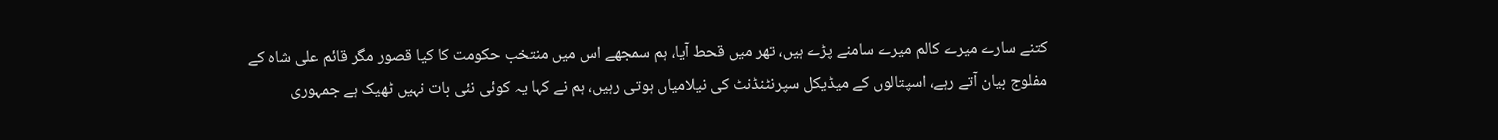کتنے سارے میرے کالم میرے سامنے پڑے ہیں، تھر میں قحط آیا، ہم سمجھے اس میں منتخب حکومت کا کیا قصور مگر قائم علی شاہ کے مفلوج بیان آتے رہے، اسپتالوں کے میڈیکل سپرنٹنڈنٹ کی نیلامیاں ہوتی رہیں، ہم نے کہا یہ کوئی نئی بات نہیں ٹھیک ہے جمہوری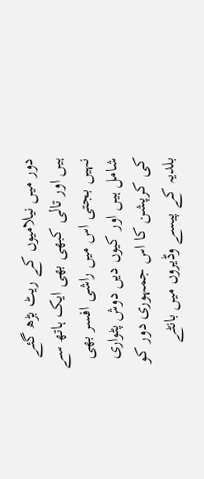دور میں نیلامیوں کے ریٹ بڑھ گئے ہیں اور تالی کبھی بھی ایک ہاتھ سے نہیں بجتی اس میں راشی افسر بھی شامل ہیں اور کیوں دیں دوش پٹواری کی کرپشن کا اس جمہوری دور کو بلدیہ کے پیسے وڈیروں میں بانٹے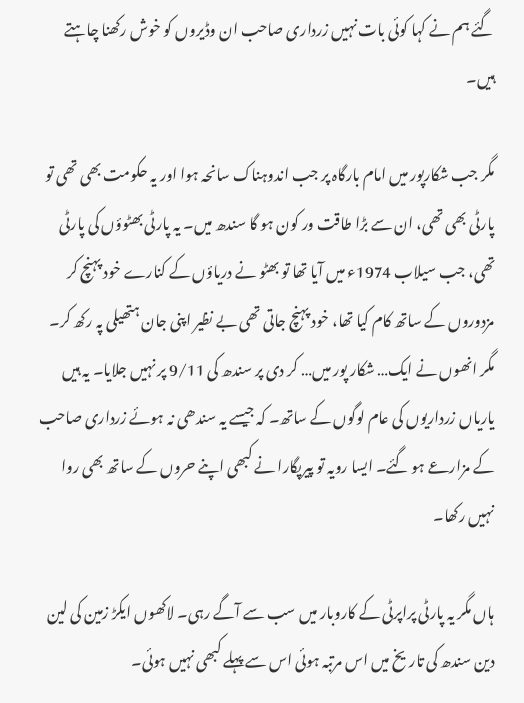گئے ہم نے کہا کوئی بات نہیں زرداری صاحب ان وڈیروں کو خوش رکھنا چاہتے ہیں۔

مگر جب شکارپور میں امام بارگاہ پر جب اندوہناک سانحہ ہوا اور یہ حکومت بھی تھی تو پارٹی بھی تھی، ان سے بڑا طاقت ور کون ہو گا سندھ میں۔ یہ پارٹی بھٹوؤں کی پارٹی تھی، جب سیلاب 1974ء میں آیا تھا تو بھٹو نے دریاؤں کے کنارے خود پہنچ کر مزدوروں کے ساتھ کام کیا تھا، خود پہنچ جاتی تھی بے نظیر اپنی جان ہتھیلی پہ رکھ کر۔ مگر انھوں نے ایک… شکار پور میں… کر دی پر سندھ کی 9/11 پر نہیں جلایا۔ یہ ہیں یاریاں زرداریوں کی عام لوگوں کے ساتھ۔ کہ جیسے یہ سندھی نہ ہوئے زرداری صاحب کے مزارعے ہو گئے۔ ایسا رویہ تو پیرپگارا نے کبھی اپنے حروں کے ساتھ بھی روا نہیں رکھا۔

ہاں مگر یہ پارٹی پراپرٹی کے کاروبار میں سب سے آگے رہی۔ لاکھوں ایکڑ زمین کی لین دین سندھ کی تاریخ میں اس مرتبہ ہوئی اس سے پہلے کبھی نہیں ہوئی۔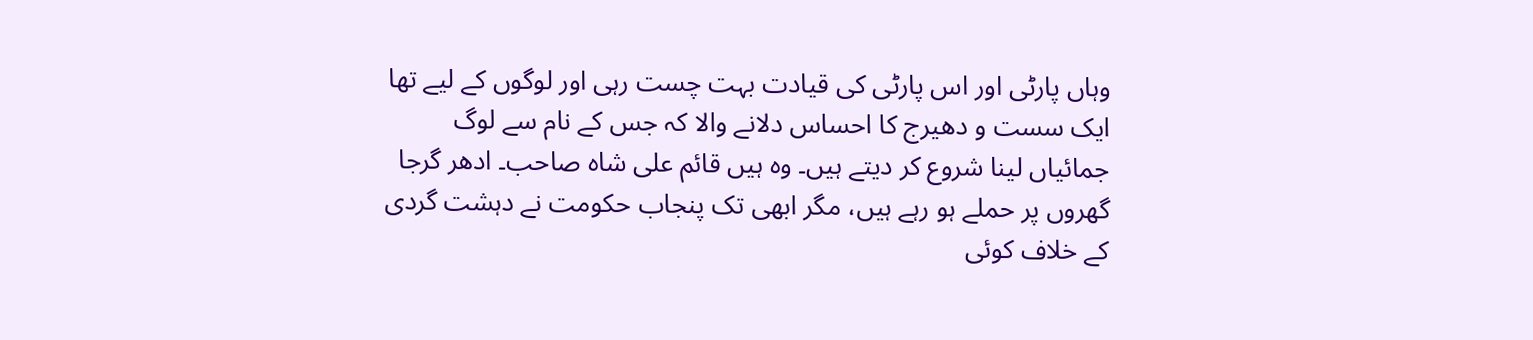وہاں پارٹی اور اس پارٹی کی قیادت بہت چست رہی اور لوگوں کے لیے تھا ایک سست و دھیرج کا احساس دلانے والا کہ جس کے نام سے لوگ جمائیاں لینا شروع کر دیتے ہیں۔ وہ ہیں قائم علی شاہ صاحب۔ ادھر گرجا گھروں پر حملے ہو رہے ہیں، مگر ابھی تک پنجاب حکومت نے دہشت گردی کے خلاف کوئی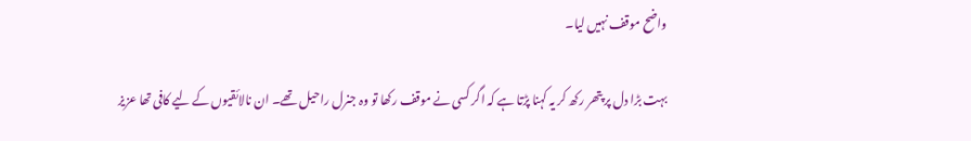واضح موقف نہیں لیا۔

بہت بڑا دل پر پتھر رکھ کر یہ کہنا پڑتا ہے کہ اگر کسی نے موقف رکھا تو وہ جنرل راحیل تھے۔ ان نالائقیوں کے لیے کافی تھا عزیز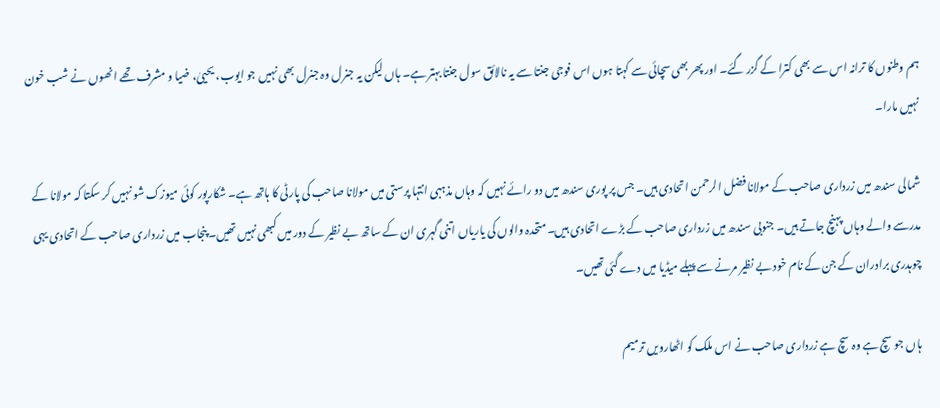ہم وطنوں کا ترانہ اس سے بھی کترا کے گزر گئے۔ اور پھر بھی سچائی سے کہتا ہوں اس فوجی جنتا سے یہ نالائق سول جنتا بہتر ہے۔ ہاں لیکن یہ جنرل وہ جنرل بھی نہیں جو ایوب، یحییٰ، ضیا و مشرف تھے انھوں نے شب خون نہیں مارا۔

شمالی سندھ میں زرداری صاحب کے مولانا فضل الرحمن اتحادی ہیں۔ جس پر پوری سندھ میں دو رائے نہیں کہ وہاں مذہبی انتہا پرستی میں مولانا صاحب کی پارٹی کا ہاتھ ہے۔ شکارپور کوئی میوزک شو نہیں کر سکتا کہ مولانا کے مدرسے والے وہاں پہنچ جاتے ہیں۔ جنوبی سندھ میں زرداری صاحب کے بڑے اتحادی ہیں۔ متحدہ والوں کی یاریاں اتنی گہری ان کے ساتھ بے نظیر کے دور میں کبھی نہیں تھیں۔ پنجاب میں زرداری صاحب کے اتحادی یہی چوہدری برادران کے جن کے نام خود بے نظیر مرنے سے پہلے میڈیا میں دے گئی تھیں۔

ہاں جو سچ ہے وہ سچ ہے زرداری صاحب نے اس ملک کو اٹھارویں ترمیم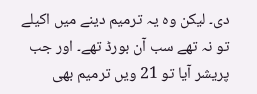دی۔ لیکن وہ یہ ترمیم دینے میں اکیلے تو نہ تھے سب آن بورڈ تھے۔ اور جب پریشر آیا تو 21 ویں ترمیم بھی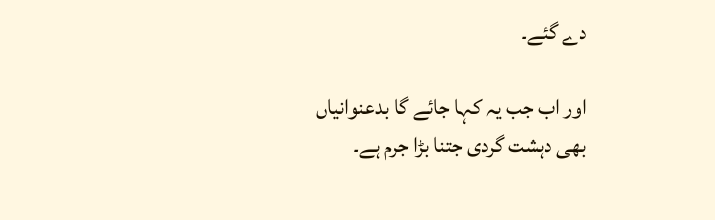دے گئے۔

اور اب جب یہ کہا جائے گا بدعنوانیاں بھی دہشت گردی جتنا بڑا جرم ہے۔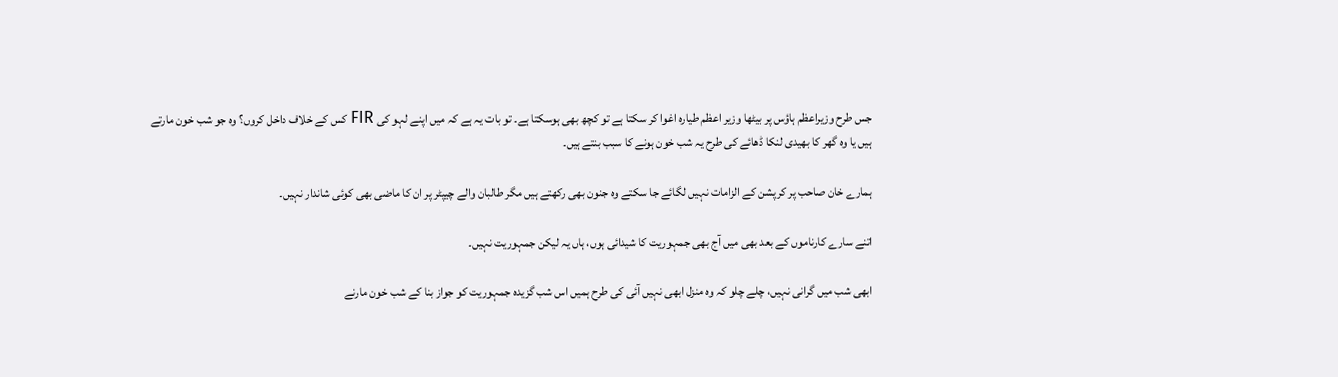جس طرح وزیراعظم ہاؤس پر بیٹھا وزیر اعظم طیارہ اغوا کر سکتا ہے تو کچھ بھی ہوسکتا ہے۔ تو بات یہ ہے کہ میں اپنے لہو کی FIR کس کے خلاف داخل کروں؟ وہ جو شب خون مارتے ہیں یا وہ گھر کا بھیدی لنکا ڈھائے کی طرح یہ شب خون ہونے کا سبب بنتے ہیں۔

ہمارے خان صاحب پر کرپشن کے الزامات نہیں لگائے جا سکتے وہ جنون بھی رکھتے ہیں مگر طالبان والے چیپٹر پر ان کا ماضی بھی کوئی شاندار نہیں۔

اتنے سارے کارناموں کے بعد بھی میں آج بھی جمہوریت کا شیدائی ہوں، ہاں یہ لیکن جمہوریت نہیں۔

ابھی شب میں گرانی نہیں، چلے چلو کہ وہ منزل ابھی نہیں آئی کی طرح ہمیں اس شب گزیدہ جمہوریت کو جواز بنا کے شب خون مارنے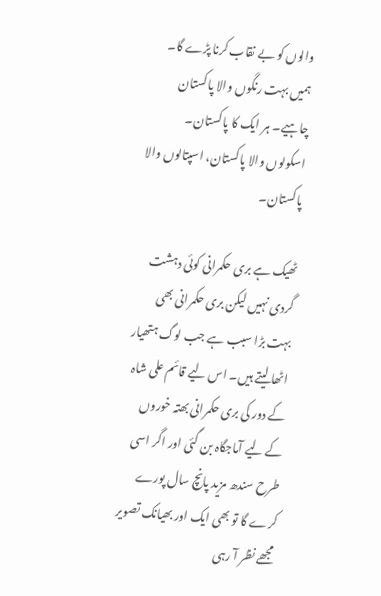والوں کو بے نقاب کرنا پڑے گا۔ ہمیں بہت رنگوں والا پاکستان چاہیے۔ ہر ایک کا پاکستان۔ اسکولوں والا پاکستان، اسپتالوں والا پاکستان۔

ٹھیک ہے بری حکمرانی کوئی دہشت گردی نہیں لیکن بری حکمرانی بھی بہت بڑا سبب ہے جب لوگ ہتھیار اٹھا لیتے ہیں۔ اس لیے قائم علی شاہ کے دور کی بری حکمرانی بھتہ خوروں کے لیے آماجگاہ بن گئی اور اگر اسی طرح سندھ مزید پانچ سال پورے کرے گا تو بھی ایک اور بھیانک تصویر مجھے نظر آ رہی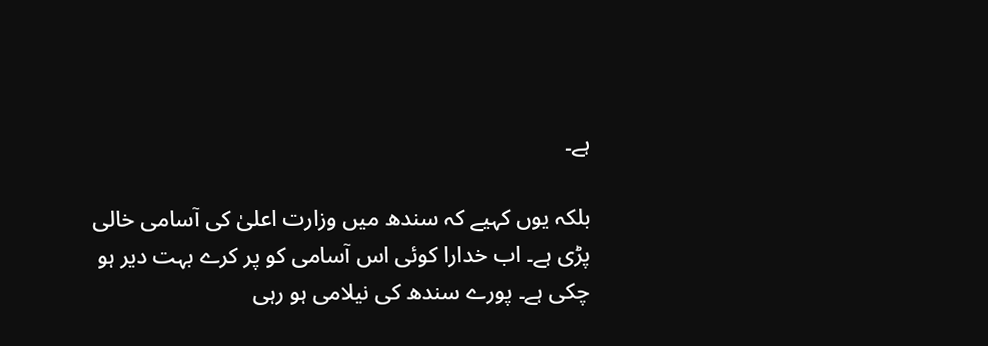ہے۔

بلکہ یوں کہیے کہ سندھ میں وزارت اعلیٰ کی آسامی خالی پڑی ہے۔ اب خدارا کوئی اس آسامی کو پر کرے بہت دیر ہو چکی ہے۔ پورے سندھ کی نیلامی ہو رہی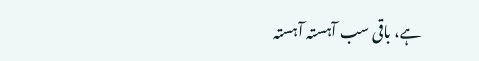ہے، باقی سب آہستہ آہستہ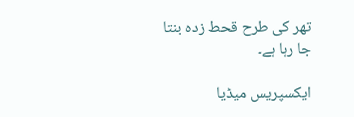تھر کی طرح قحط زدہ بنتا جا رہا ہے۔

ایکسپریس میڈیا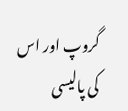گروپ اور اس کی پالیسی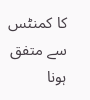کا کمنٹس سے متفق ہونا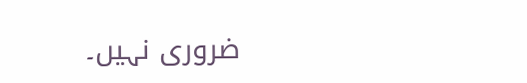ضروری نہیں۔